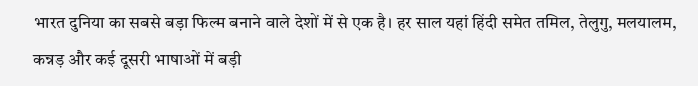भारत दुनिया का सबसे बड़ा फिल्म बनाने वाले देशों में से एक है। हर साल यहां हिंदी समेत तमिल, तेलुगु, मलयालम, कन्नड़ और कई दूसरी भाषाओं में बड़ी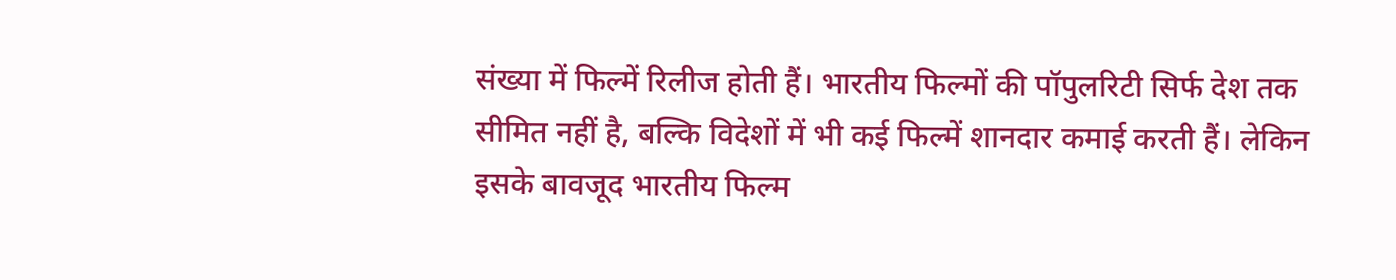संख्या में फिल्में रिलीज होती हैं। भारतीय फिल्मों की पॉपुलरिटी सिर्फ देश तक सीमित नहीं है, बल्कि विदेशों में भी कई फिल्में शानदार कमाई करती हैं। लेकिन इसके बावजूद भारतीय फिल्म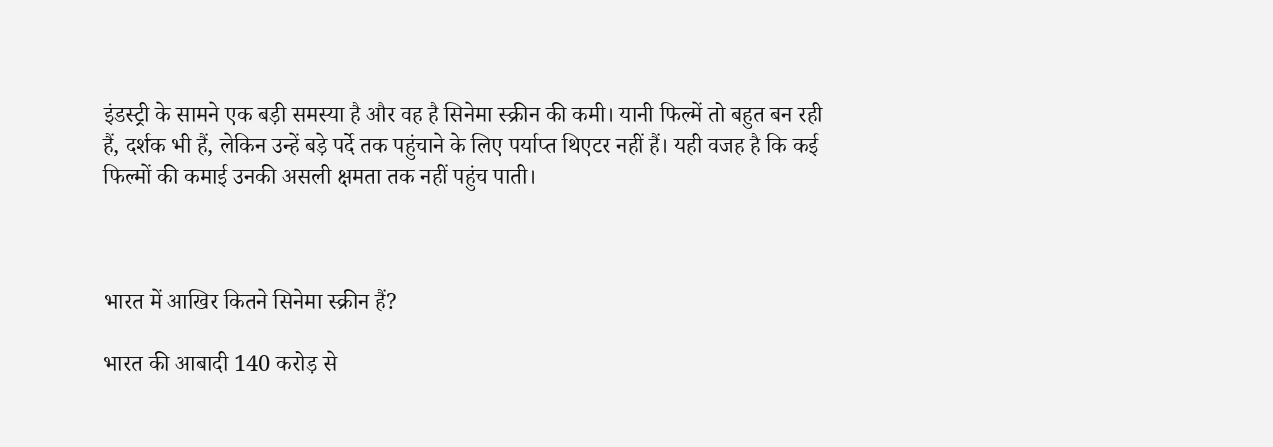इंडस्ट्री के सामने एक बड़ी समस्या है और वह है सिनेमा स्क्रीन की कमी। यानी फिल्में तो बहुत बन रही हैं, दर्शक भी हैं, लेकिन उन्हें बड़े पर्दे तक पहुंचाने के लिए पर्याप्त थिएटर नहीं हैं। यही वजह है कि कई फिल्मों की कमाई उनकी असली क्षमता तक नहीं पहुंच पाती।



भारत में आखिर कितने सिनेमा स्क्रीन हैं?

भारत की आबादी 140 करोड़ से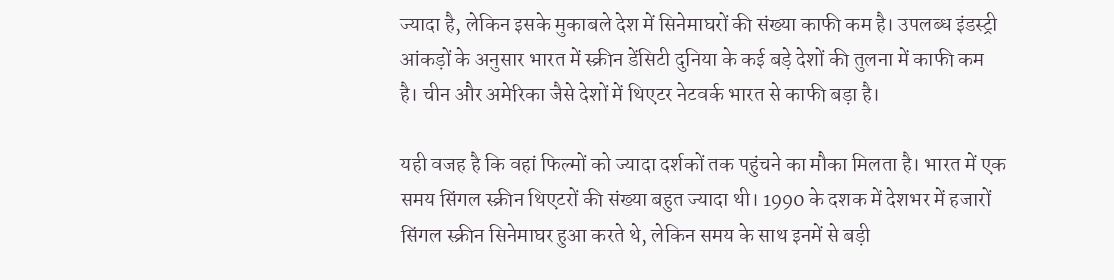ज्यादा है, लेकिन इसके मुकाबले देश में सिनेमाघरों की संख्या काफी कम है। उपलब्ध इंडस्ट्री आंकड़ों के अनुसार भारत में स्क्रीन डेंसिटी दुनिया के कई बड़े देशों की तुलना में काफी कम है। चीन और अमेरिका जैसे देशों में थिएटर नेटवर्क भारत से काफी बड़ा है।

यही वजह है कि वहां फिल्मों को ज्यादा दर्शकों तक पहुंचने का मौका मिलता है। भारत में एक समय सिंगल स्क्रीन थिएटरों की संख्या बहुत ज्यादा थी। 1990 के दशक में देशभर में हजारों सिंगल स्क्रीन सिनेमाघर हुआ करते थे, लेकिन समय के साथ इनमें से बड़ी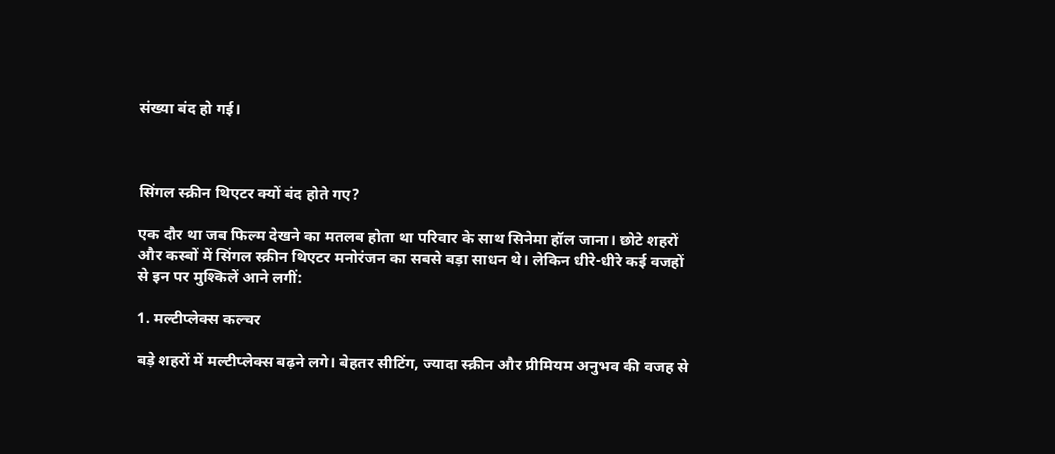संख्या बंद हो गई।



सिंगल स्क्रीन थिएटर क्यों बंद होते गए?

एक दौर था जब फिल्म देखने का मतलब होता था परिवार के साथ सिनेमा हॉल जाना। छोटे शहरों और कस्बों में सिंगल स्क्रीन थिएटर मनोरंजन का सबसे बड़ा साधन थे। लेकिन धीरे-धीरे कई वजहों से इन पर मुश्किलें आने लगीं:

1. मल्टीप्लेक्स कल्चर

बड़े शहरों में मल्टीप्लेक्स बढ़ने लगे। बेहतर सीटिंग, ज्यादा स्क्रीन और प्रीमियम अनुभव की वजह से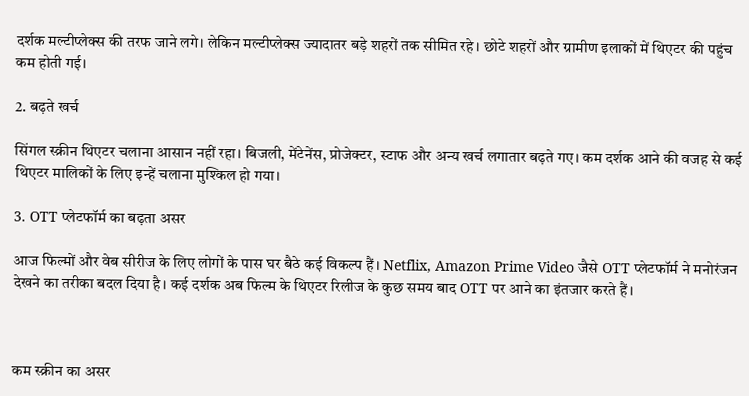दर्शक मल्टीप्लेक्स की तरफ जाने लगे। लेकिन मल्टीप्लेक्स ज्यादातर बड़े शहरों तक सीमित रहे। छोटे शहरों और ग्रामीण इलाकों में थिएटर की पहुंच कम होती गई।

2. बढ़ते खर्च

सिंगल स्क्रीन थिएटर चलाना आसान नहीं रहा। बिजली, मेंटेनेंस, प्रोजेक्टर, स्टाफ और अन्य खर्च लगातार बढ़ते गए। कम दर्शक आने की वजह से कई थिएटर मालिकों के लिए इन्हें चलाना मुश्किल हो गया।

3. OTT प्लेटफॉर्म का बढ़ता असर

आज फिल्मों और वेब सीरीज के लिए लोगों के पास घर बैठे कई विकल्प हैं। Netflix, Amazon Prime Video जैसे OTT प्लेटफॉर्म ने मनोरंजन देखने का तरीका बदल दिया है। कई दर्शक अब फिल्म के थिएटर रिलीज के कुछ समय बाद OTT पर आने का इंतजार करते हैं।



कम स्क्रीन का असर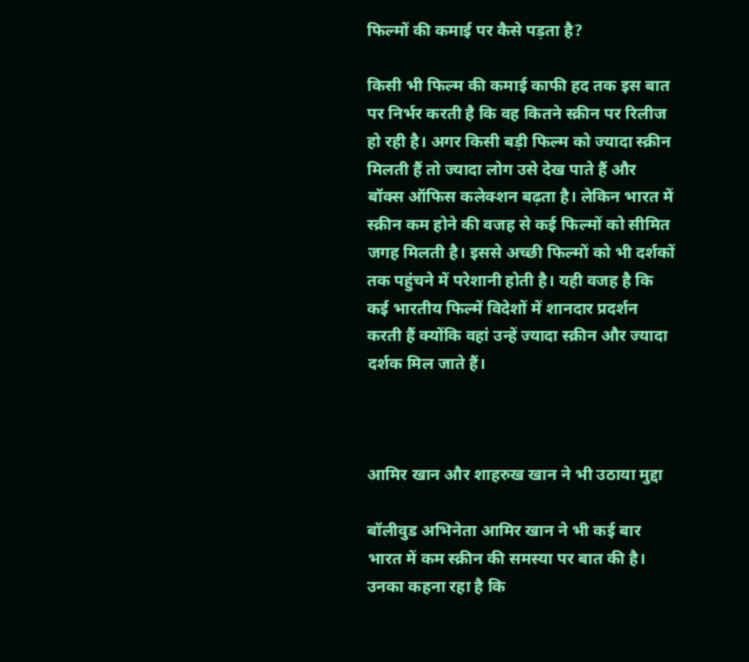फिल्मों की कमाई पर कैसे पड़ता है?

किसी भी फिल्म की कमाई काफी हद तक इस बात पर निर्भर करती है कि वह कितने स्क्रीन पर रिलीज हो रही है। अगर किसी बड़ी फिल्म को ज्यादा स्क्रीन मिलती हैं तो ज्यादा लोग उसे देख पाते हैं और बॉक्स ऑफिस कलेक्शन बढ़ता है। लेकिन भारत में स्क्रीन कम होने की वजह से कई फिल्मों को सीमित जगह मिलती है। इससे अच्छी फिल्मों को भी दर्शकों तक पहुंचने में परेशानी होती है। यही वजह है कि कई भारतीय फिल्में विदेशों में शानदार प्रदर्शन करती हैं क्योंकि वहां उन्हें ज्यादा स्क्रीन और ज्यादा दर्शक मिल जाते हैं।



आमिर खान और शाहरुख खान ने भी उठाया मुद्दा

बॉलीवुड अभिनेता आमिर खान ने भी कई बार भारत में कम स्क्रीन की समस्या पर बात की है। उनका कहना रहा है कि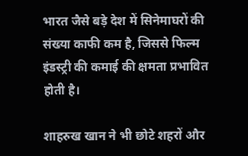भारत जैसे बड़े देश में सिनेमाघरों की संख्या काफी कम है, जिससे फिल्म इंडस्ट्री की कमाई की क्षमता प्रभावित होती है।

शाहरुख खान ने भी छोटे शहरों और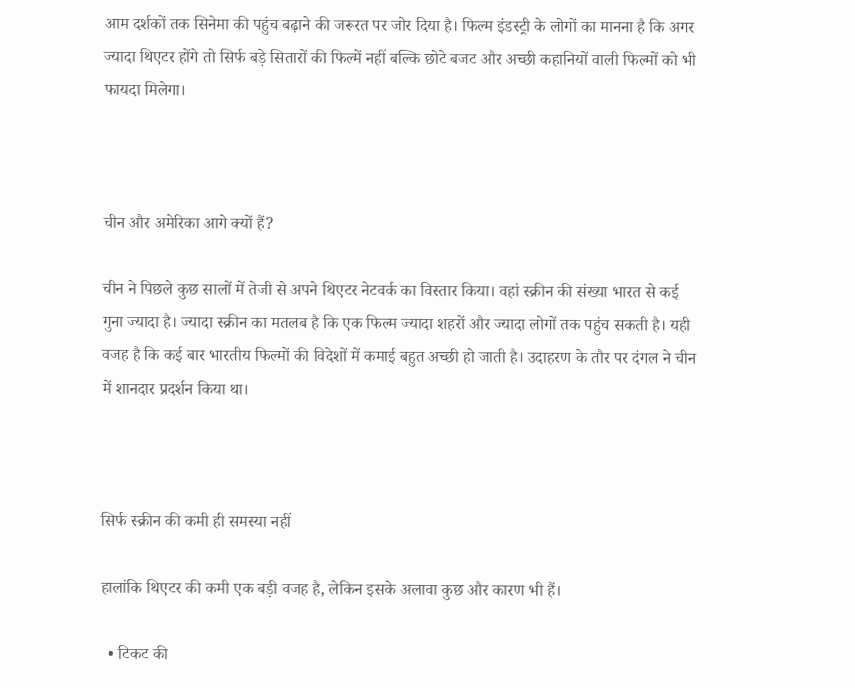आम दर्शकों तक सिनेमा की पहुंच बढ़ाने की जरूरत पर जोर दिया है। फिल्म इंडस्ट्री के लोगों का मानना है कि अगर ज्यादा थिएटर होंगे तो सिर्फ बड़े सितारों की फिल्में नहीं बल्कि छोटे बजट और अच्छी कहानियों वाली फिल्मों को भी फायदा मिलेगा।



चीन और अमेरिका आगे क्यों हैं?

चीन ने पिछले कुछ सालों में तेजी से अपने थिएटर नेटवर्क का विस्तार किया। वहां स्क्रीन की संख्या भारत से कई गुना ज्यादा है। ज्यादा स्क्रीन का मतलब है कि एक फिल्म ज्यादा शहरों और ज्यादा लोगों तक पहुंच सकती है। यही वजह है कि कई बार भारतीय फिल्मों की विदेशों में कमाई बहुत अच्छी हो जाती है। उदाहरण के तौर पर दंगल ने चीन में शानदार प्रदर्शन किया था।



सिर्फ स्क्रीन की कमी ही समस्या नहीं

हालांकि थिएटर की कमी एक बड़ी वजह है, लेकिन इसके अलावा कुछ और कारण भी हैं।

  • टिकट की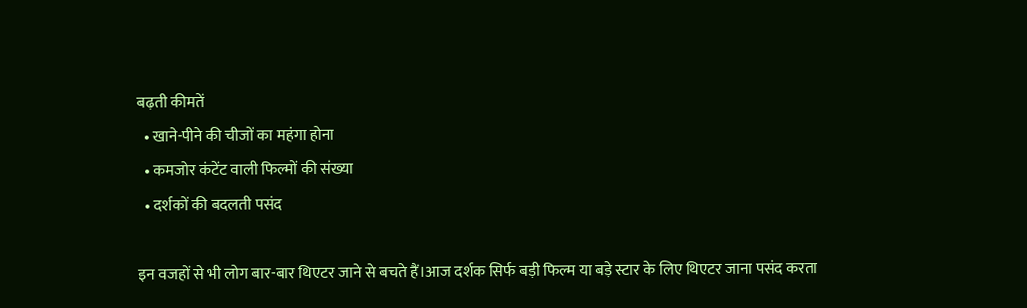बढ़ती कीमतें
  • खाने-पीने की चीजों का महंगा होना
  • कमजोर कंटेंट वाली फिल्मों की संख्या
  • दर्शकों की बदलती पसंद

इन वजहों से भी लोग बार-बार थिएटर जाने से बचते हैं।आज दर्शक सिर्फ बड़ी फिल्म या बड़े स्टार के लिए थिएटर जाना पसंद करता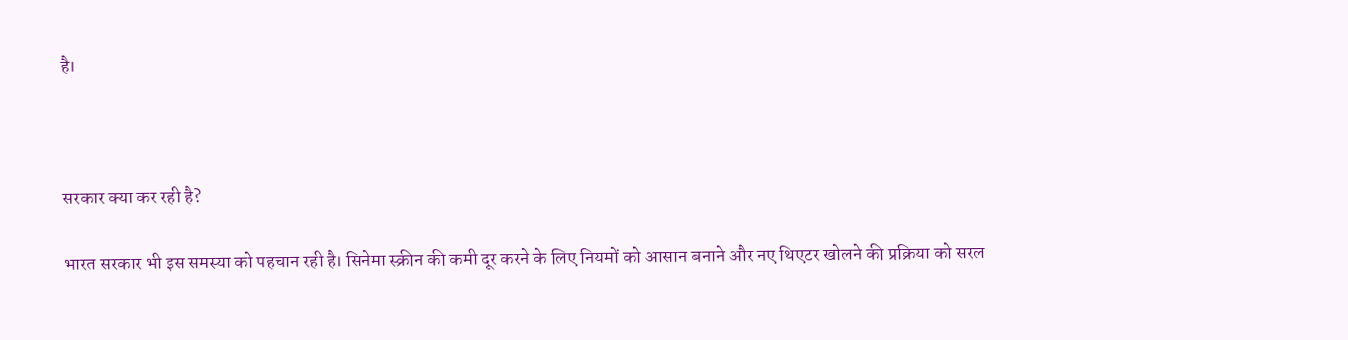है।



सरकार क्या कर रही है?

भारत सरकार भी इस समस्या को पहचान रही है। सिनेमा स्क्रीन की कमी दूर करने के लिए नियमों को आसान बनाने और नए थिएटर खोलने की प्रक्रिया को सरल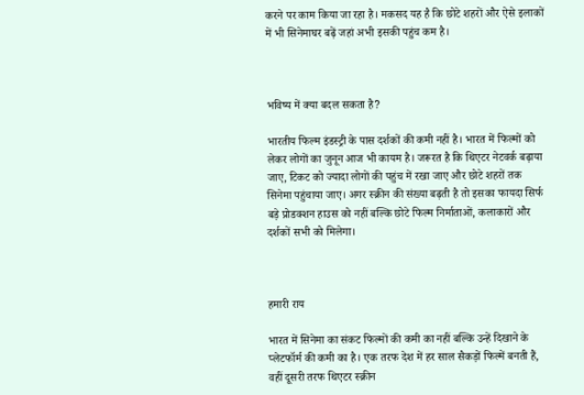करने पर काम किया जा रहा है। मकसद यह है कि छोटे शहरों और ऐसे इलाकों में भी सिनेमाघर बढ़ें जहां अभी इसकी पहुंच कम है।



भविष्य में क्या बदल सकता है?

भारतीय फिल्म इंडस्ट्री के पास दर्शकों की कमी नहीं है। भारत में फिल्मों को लेकर लोगों का जुनून आज भी कायम है। जरूरत है कि थिएटर नेटवर्क बढ़ाया जाए, टिकट को ज्यादा लोगों की पहुंच में रखा जाए और छोटे शहरों तक सिनेमा पहुंचाया जाए। अगर स्क्रीन की संख्या बढ़ती है तो इसका फायदा सिर्फ बड़े प्रोडक्शन हाउस को नहीं बल्कि छोटे फिल्म निर्माताओं, कलाकारों और दर्शकों सभी को मिलेगा।



हमारी राय

भारत में सिनेमा का संकट फिल्मों की कमी का नहीं बल्कि उन्हें दिखाने के प्लेटफॉर्म की कमी का है। एक तरफ देश में हर साल सैकड़ों फिल्में बनती हैं, वहीं दूसरी तरफ थिएटर स्क्रीन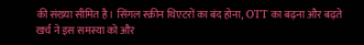की संख्या सीमित है। सिंगल स्क्रीन थिएटरों का बंद होना, OTT का बढ़ना और बढ़ते खर्च ने इस समस्या को और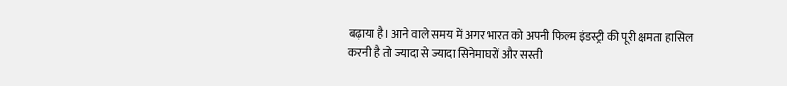बढ़ाया है। आने वाले समय में अगर भारत को अपनी फिल्म इंडस्ट्री की पूरी क्षमता हासिल करनी है तो ज्यादा से ज्यादा सिनेमाघरों और सस्ती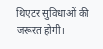थिएटर सुविधाओं की जरूरत होगी।